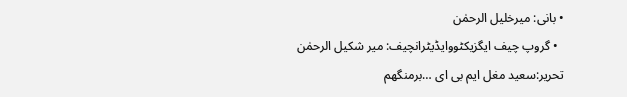• بانی: میرخلیل الرحمٰن
  • گروپ چیف ایگزیکٹووایڈیٹرانچیف: میر شکیل الرحمٰن
تحریر:سعید مغل ایم بی ای …برمنگھم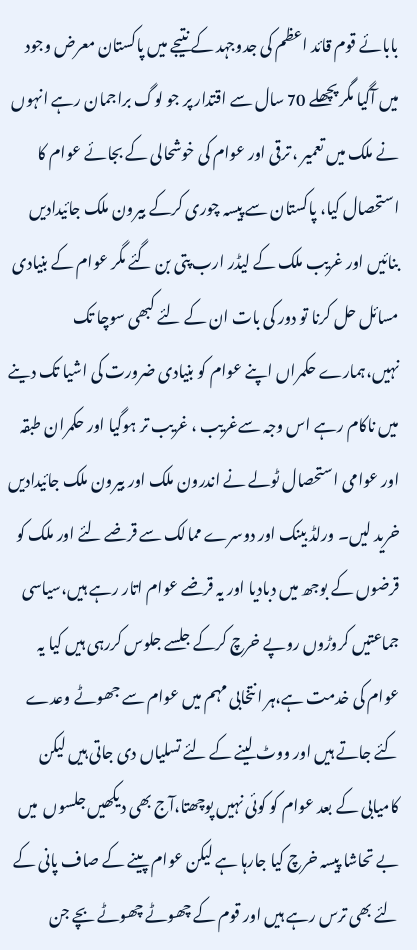بابائے قوم قائد اعظم کی جدوجہد کے نتیجے میں پاکستان معرض وجود میں آگیا مگر پچھلے 70 سال سے اقتدار پر جو لوگ براجمان رہے انہوں نے ملک میں تعمیر ، ترقی اور عوام کی خوشحالی کے بجائے عوام کا استحصال کیا، پاکستان سے پیسہ چوری کرکے بیرون ملک جائیدادیں بنائیں اور غریب ملک کے لیڈر ارب پتی بن گئے مگر عوام کے بنیادی مسائل حل کرنا تو دور کی بات ان کے لئے کبھی سوچا تک نہیں،ہمارے حکمراں اپنے عوام کو بنیادی ضرورت کی اشیا تک دینے میں ناکام رہے اس وجہ سےغریب ، غریب تر ہوگیا اور حکمران طبقہ اور عوامی استحصال ٹولے نے اندرون ملک اور بیرون ملک جائیدادیں خرید لیں۔ ورلڈ بینک اور دوسرے ممالک سے قرضے لئے اور ملک کو قرضوں کے بوجھ میں دبادیا اور یہ قرضے عوام اتار رہے ہیں،سیاسی جماعتیں کروڑوں روپے خرچ کرکے جلسے جلوس کررہی ہیں کیا یہ عوام کی خدمت ہے،ہر انتخابی مہم میں عوام سے جھوٹے وعدے کئے جاتے ہیں اور ووٹ لینے کے لئے تسلیاں دی جاتی ہیں لیکن کامیابی کے بعد عوام کو کوئی نہیں پوچھتا،آج بھی دیکھیں جلسوں  میں بے تحاشا پیسہ خرچ کیا جارہا ہے لیکن عوام پینے کے صاف پانی کے لئے بھی ترس رہے ہیں اور قوم کے چھوٹے چھوٹے بچے جن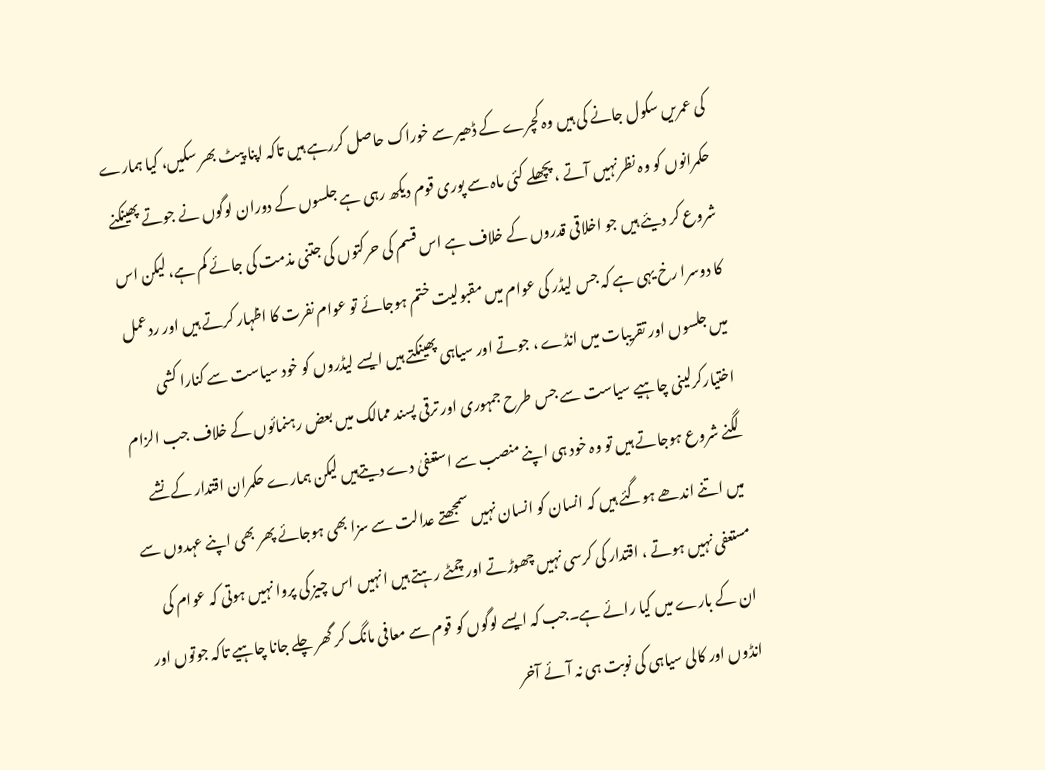کی عمریں سکول جانے کی ہیں وہ کچرے کے ڈھیر سے خوراک حاصل کررہے ہیں تاکہ اپنا پیٹ بھر سکیں، کیا ہمارے حکمرانوں کو وہ نظرنہیں آتے ، پچھلے کئی ماہ سے پوری قوم دیکھ رہی ہے جلسوں کے دوران لوگوں نے جوتے پھینکنے شروع کر دیئے ہیں جو اخلاقی قدروں کے خلاف ہے اس قسم کی حرکتوں کی جتنی مذمت کی جائے کم ہے، لیکن اس کا دوسرا رخ یہی ہے کہ جس لیڈر کی عوام میں مقبولیت ختم ہوجائے تو عوام نفرت کا اظہار کرتے ہیں اور ردعمل میں جلسوں اور تقریبات میں انڈے ، جوتے اور سیاہی پھینکتے ہیں ایسے لیڈروں کو خود سیاست سے کنارا کشی اختیارکرلینی چاہیے سیاست سے جس طرح جمہوری اور ترقی پسند ممالک میں بعض رہنمائوں کے خلاف جب الزام لگنے شروع ہوجاتے ہیں تو وہ خود ہی اپنے منصب سے استعفیٰ دے دیتےہیں لیکن ہمارے حکمران اقتدار کے نشے میں اتنے اندھے ہوگئے ہیں کہ انسان کو انسان نہیں سمجھتے عدالت سے سزا بھی ہوجائے پھر بھی اپنے عہدوں سے مستعفی نہیں ہوتے ، اقتدار کی کرسی نہیں چھوڑتے اور چمٹے رہتے ہیں انہیں اس چیز کی پروا نہیں ہوتی کہ عوام کی ان کے بارے میں کیا رائے ہے۔جب کہ ایسے لوگوں کو قوم سے معافی مانگ کر گھر چلے جانا چاہیے تاکہ جوتوں اور انڈوں اور کالی سیاہی کی نوبت ہی نہ آئے آخر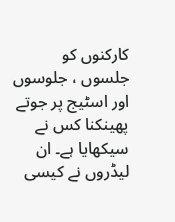کارکنوں کو جلسوں ، جلوسوں اور اسٹیج پر جوتے پھینکنا کس نے سیکھایا ہے۔ ان لیڈروں نے کیسی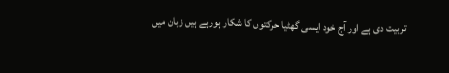تربیت دی ہے اور آج خود ایسی گھٹیا حرکتوں کا شکار ہورہے ہیں زبان میں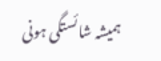ہمیشہ شائستگی ہونی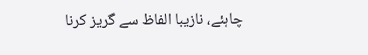چاہئے، نازیبا الفاظ سے گریز کرنا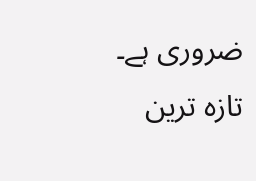ضروری ہے۔
تازہ ترین